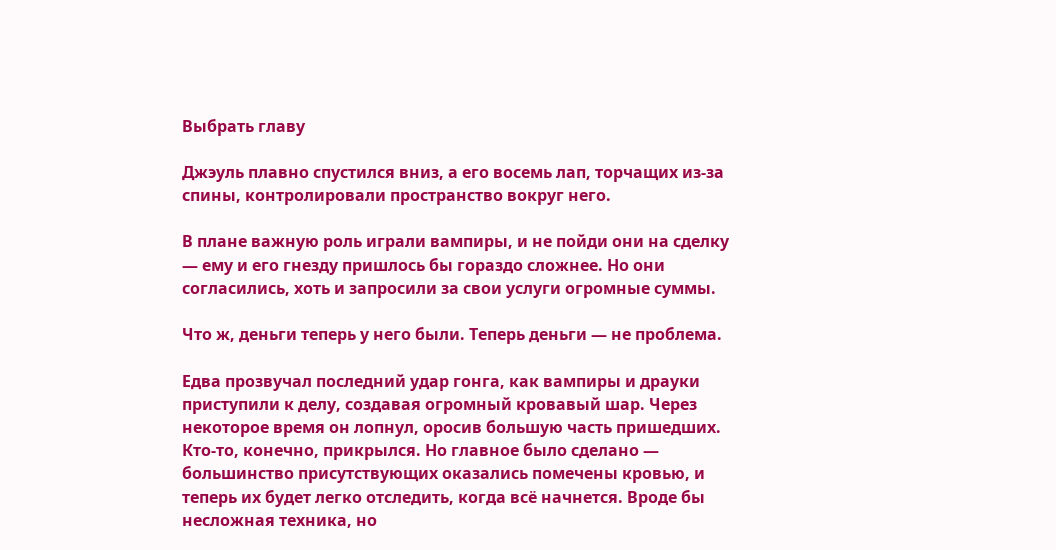Выбрать главу

Джэуль плавно спустился вниз, а его восемь лап, торчащих из-за спины, контролировали пространство вокруг него.

В плане важную роль играли вампиры, и не пойди они на сделку — ему и его гнезду пришлось бы гораздо сложнее. Но они согласились, хоть и запросили за свои услуги огромные суммы.

Что ж, деньги теперь у него были. Теперь деньги — не проблема.

Едва прозвучал последний удар гонга, как вампиры и драуки приступили к делу, создавая огромный кровавый шар. Через некоторое время он лопнул, оросив большую часть пришедших. Кто-то, конечно, прикрылся. Но главное было сделано — большинство присутствующих оказались помечены кровью, и теперь их будет легко отследить, когда всё начнется. Вроде бы несложная техника, но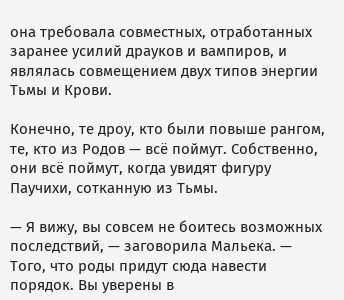она требовала совместных, отработанных заранее усилий драуков и вампиров, и являлась совмещением двух типов энергии Тьмы и Крови.

Конечно, те дроу, кто были повыше рангом, те, кто из Родов — всё поймут. Собственно, они всё поймут, когда увидят фигуру Паучихи, сотканную из Тьмы.

— Я вижу, вы совсем не боитесь возможных последствий, — заговорила Мальека. — Того, что роды придут сюда навести порядок. Вы уверены в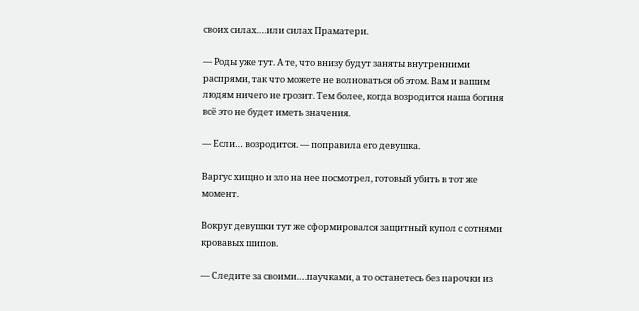своих силах….или силах Праматери.

— Роды уже тут. А те, что внизу будут заняты внутренними распрями, так что можете не волноваться об этом. Вам и вашим людям ничего не грозит. Тем более, когда возродится наша богиня всё это не будет иметь значения.

— Если… возродится. — поправила его девушка.

Варгус хищно и зло на нее посмотрел, готовый убить в тот же момент.

Вокруг девушки тут же сформировался защитный купол с сотнями кровавых шипов.

— Следите за своими….паучками, а то останетесь без парочки из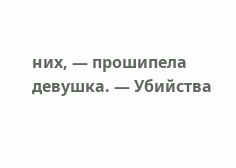них, — прошипела девушка. — Убийства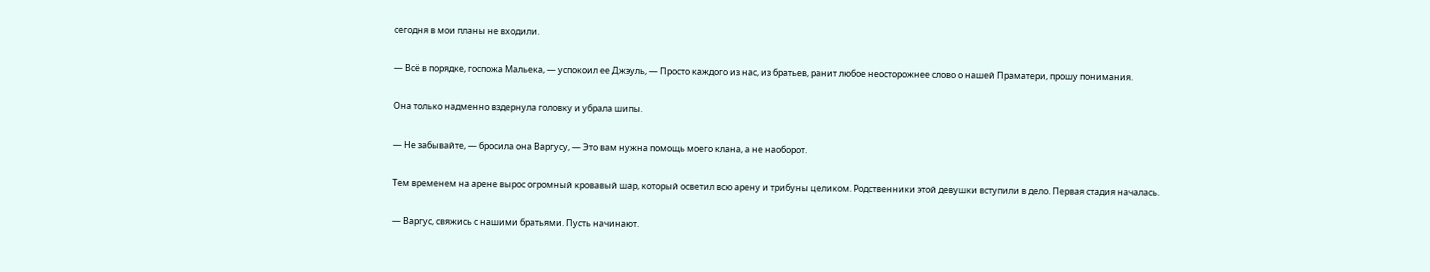сегодня в мои планы не входили.

— Всё в порядке, госпожа Мальека, — успокоил ее Джэуль, — Просто каждого из нас, из братьев, ранит любое неосторожнее слово о нашей Праматери, прошу понимания.

Она только надменно вздернула головку и убрала шипы.

— Не забывайте, — бросила она Варгусу, — Это вам нужна помощь моего клана, а не наоборот.

Тем временем на арене вырос огромный кровавый шар, который осветил всю арену и трибуны целиком. Родственники этой девушки вступили в дело. Первая стадия началась.

— Варгус, свяжись с нашими братьями. Пусть начинают.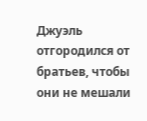Джуэль отгородился от братьев, чтобы они не мешали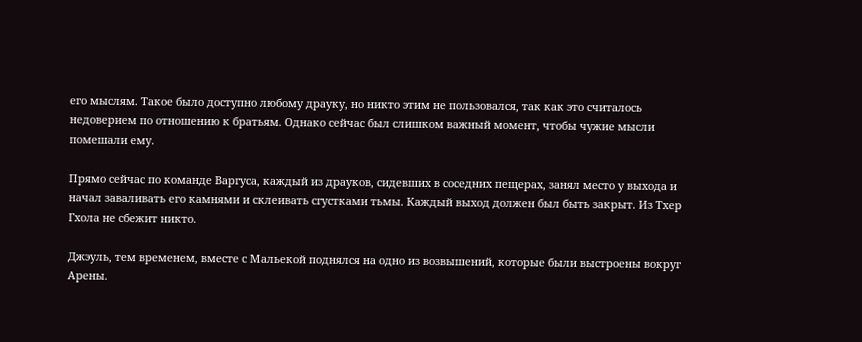его мыслям. Такое было доступно любому драуку, но никто этим не пользовался, так как это считалось недоверием по отношению к братьям. Однако сейчас был слишком важный момент, чтобы чужие мысли помешали ему.

Прямо сейчас по команде Варгуса, каждый из драуков, сидевших в соседних пещерах, занял место у выхода и начал заваливать его камнями и склеивать сгустками тьмы. Каждый выход должен был быть закрыт. Из Тхер Гхола не сбежит никто.

Джэуль, тем временем, вместе с Мальекой поднялся на одно из возвышений, которые были выстроены вокруг Арены.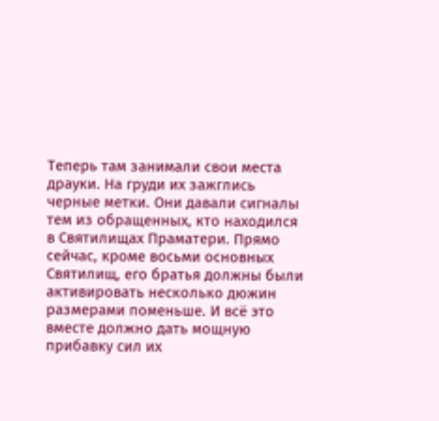Теперь там занимали свои места драуки. На груди их зажглись черные метки. Они давали сигналы тем из обращенных, кто находился в Святилищах Праматери. Прямо сейчас, кроме восьми основных Святилищ, его братья должны были активировать несколько дюжин размерами поменьше. И всё это вместе должно дать мощную прибавку сил их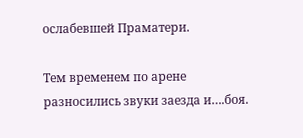ослабевшей Праматери.

Тем временем по арене разносились звуки заезда и….боя.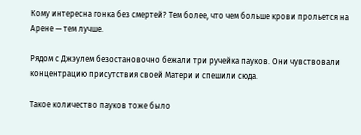Кому интересна гонка без смертей? Тем более, что чем больше крови прольется на Арене — тем лучше.

Рядом с Джэулем безостановочно бежали три ручейка пауков. Они чувствовали концентрацию присутствия своей Матери и спешили сюда.

Такое количество пауков тоже было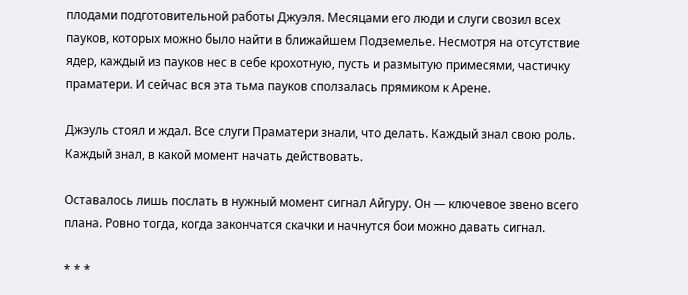плодами подготовительной работы Джуэля. Месяцами его люди и слуги свозил всех пауков, которых можно было найти в ближайшем Подземелье. Несмотря на отсутствие ядер, каждый из пауков нес в себе крохотную, пусть и размытую примесями, частичку праматери. И сейчас вся эта тьма пауков сползалась прямиком к Арене.

Джэуль стоял и ждал. Все слуги Праматери знали, что делать. Каждый знал свою роль. Каждый знал, в какой момент начать действовать.

Оставалось лишь послать в нужный момент сигнал Айгуру. Он — ключевое звено всего плана. Ровно тогда, когда закончатся скачки и начнутся бои можно давать сигнал.

* * *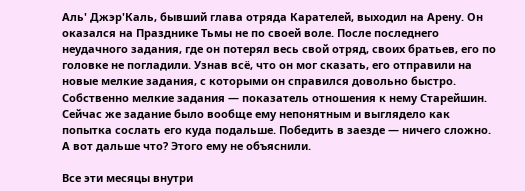Аль' Джэр'Каль, бывший глава отряда Карателей, выходил на Арену. Он оказался на Празднике Тьмы не по своей воле. После последнего неудачного задания, где он потерял весь свой отряд, своих братьев, его по головке не погладили. Узнав всё, что он мог сказать, его отправили на новые мелкие задания, с которыми он справился довольно быстро. Собственно мелкие задания — показатель отношения к нему Старейшин. Сейчас же задание было вообще ему непонятным и выглядело как попытка сослать его куда подальше. Победить в заезде — ничего сложно. А вот дальше что? Этого ему не объяснили.

Все эти месяцы внутри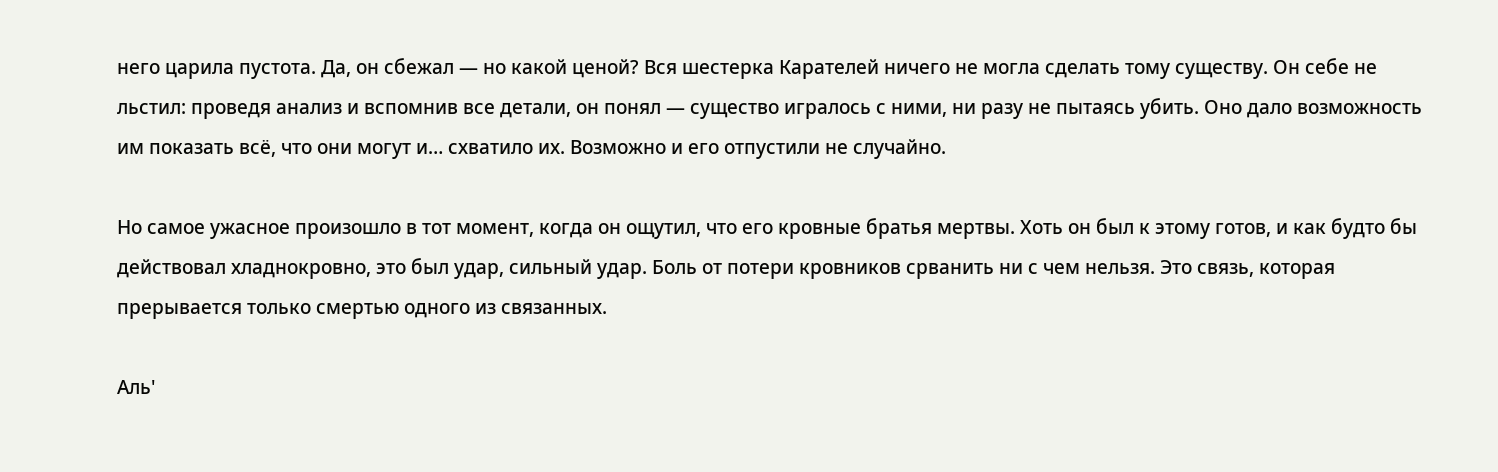него царила пустота. Да, он сбежал — но какой ценой? Вся шестерка Карателей ничего не могла сделать тому существу. Он себе не льстил: проведя анализ и вспомнив все детали, он понял — существо игралось с ними, ни разу не пытаясь убить. Оно дало возможность им показать всё, что они могут и… схватило их. Возможно и его отпустили не случайно.

Но самое ужасное произошло в тот момент, когда он ощутил, что его кровные братья мертвы. Хоть он был к этому готов, и как будто бы действовал хладнокровно, это был удар, сильный удар. Боль от потери кровников срванить ни с чем нельзя. Это связь, которая прерывается только смертью одного из связанных.

Аль'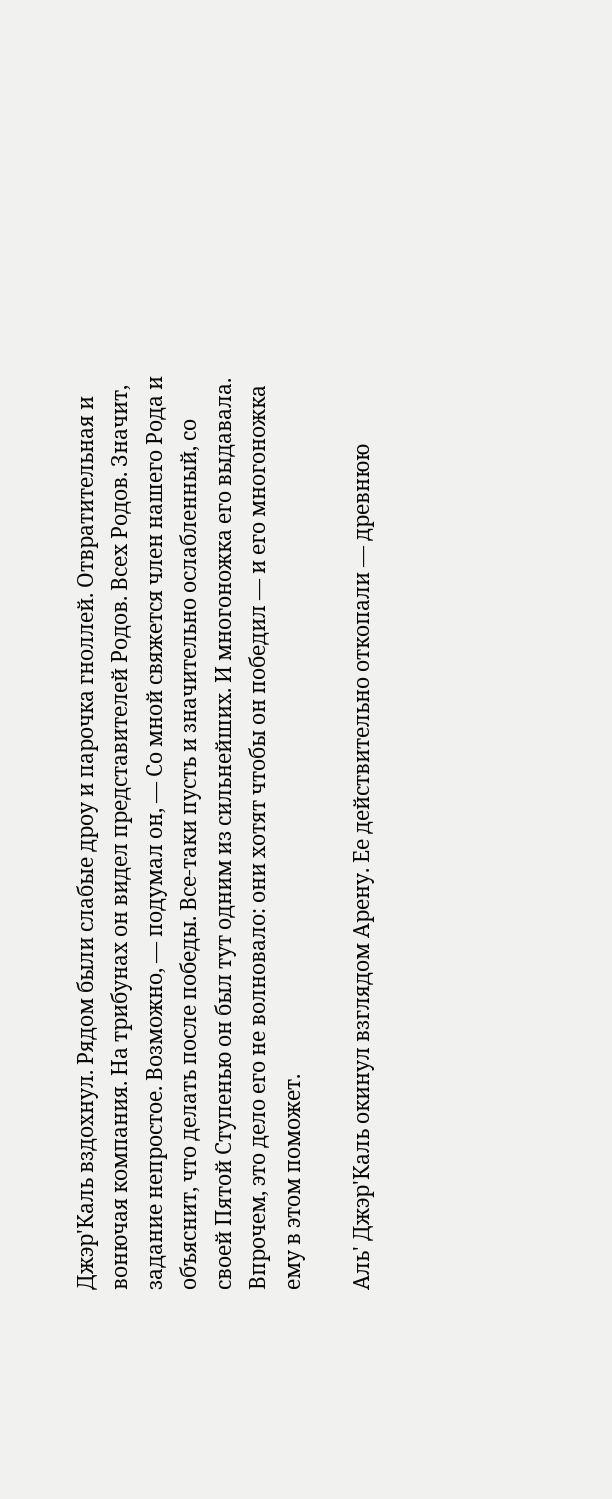Джэр'Каль вздохнул. Рядом были слабые дроу и парочка гноллей. Отвратительная и вонючая компания. На трибунах он видел представителей Родов. Всех Родов. Значит, задание непростое. Возможно, — подумал он, — Со мной свяжется член нашего Рода и объяснит, что делать после победы. Все-таки пусть и значительно ослабленный, со своей Пятой Ступенью он был тут одним из сильнейших. И многоножка его выдавала. Впрочем, это дело его не волновало: они хотят чтобы он победил — и его многоножка ему в этом поможет.

Аль' Джэр'Каль окинул взглядом Арену. Ее действительно откопали — древнюю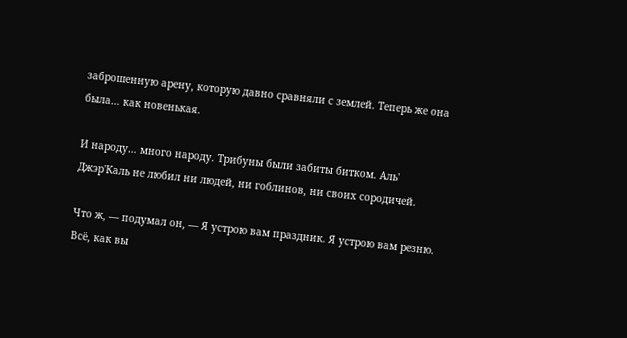заброшенную арену, которую давно сравняли с землей. Теперь же она была… как новенькая.

И народу… много народу. Трибуны были забиты битком. Аль' Джэр'Каль не любил ни людей, ни гоблинов, ни своих сородичей.

Что ж, — подумал он, — Я устрою вам праздник. Я устрою вам резню. Всё, как вы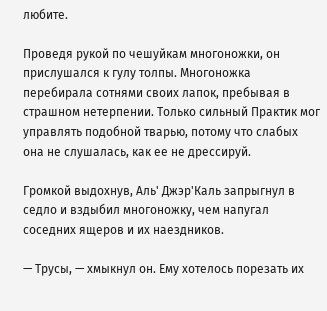любите.

Проведя рукой по чешуйкам многоножки, он прислушался к гулу толпы. Многоножка перебирала сотнями своих лапок, пребывая в страшном нетерпении. Только сильный Практик мог управлять подобной тварью, потому что слабых она не слушалась, как ее не дрессируй.

Громкой выдохнув, Аль' Джэр'Каль запрыгнул в седло и вздыбил многоножку, чем напугал соседних ящеров и их наездников.

— Трусы, — хмыкнул он. Ему хотелось порезать их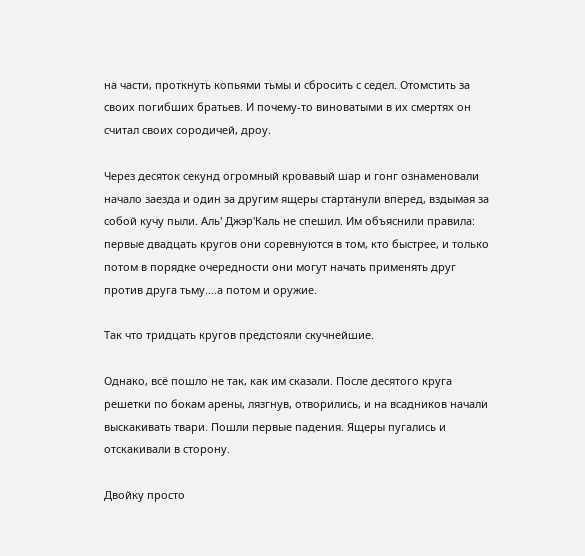на части, проткнуть копьями тьмы и сбросить с седел. Отомстить за своих погибших братьев. И почему-то виноватыми в их смертях он считал своих сородичей, дроу.

Через десяток секунд огромный кровавый шар и гонг ознаменовали начало заезда и один за другим ящеры стартанули вперед, вздымая за собой кучу пыли. Аль' Джэр'Каль не спешил. Им объяснили правила: первые двадцать кругов они соревнуются в том, кто быстрее, и только потом в порядке очередности они могут начать применять друг против друга тьму….а потом и оружие.

Так что тридцать кругов предстояли скучнейшие.

Однако, всё пошло не так, как им сказали. После десятого круга решетки по бокам арены, лязгнув, отворились, и на всадников начали выскакивать твари. Пошли первые падения. Ящеры пугались и отскакивали в сторону.

Двойку просто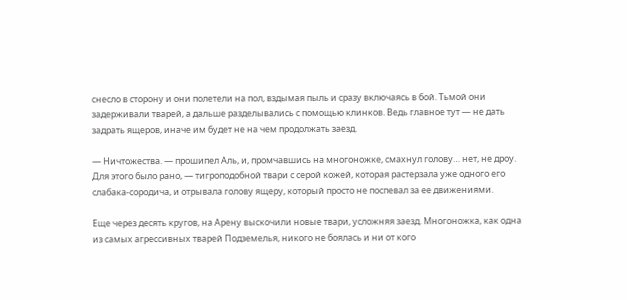снесло в сторону и они полетели на пол, вздымая пыль и сразу включаясь в бой. Тьмой они задерживали тварей, а дальше разделывались с помощью клинков. Ведь главное тут — не дать задрать ящеров, иначе им будет не на чем продолжать заезд.

— Ничтожества. — прошипел Аль, и, промчавшись на многоножке, смахнул голову… нет, не дроу. Для этого было рано, — тигроподобной твари с серой кожей, которая растерзала уже одного его слабака-сородича, и отрывала голову ящеру, который просто не поспевал за ее движениями.

Еще через десять кругов, на Арену выскочили новые твари, усложняя заезд. Многоножка, как одна из самых агрессивных тварей Подземелья, никого не боялась и ни от кого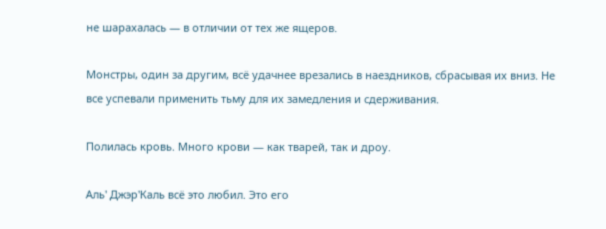не шарахалась — в отличии от тех же ящеров.

Монстры, один за другим, всё удачнее врезались в наездников, сбрасывая их вниз. Не все успевали применить тьму для их замедления и сдерживания.

Полилась кровь. Много крови — как тварей, так и дроу.

Аль' Джэр'Каль всё это любил. Это его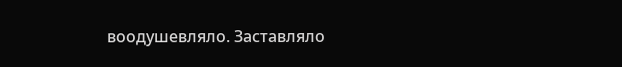воодушевляло. Заставляло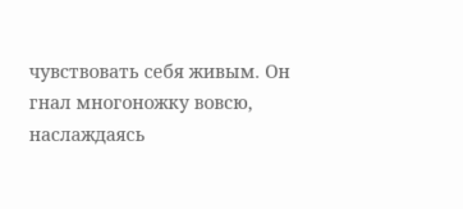чувствовать себя живым. Он гнал многоножку вовсю, наслаждаясь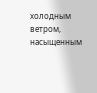холодным ветром, насыщенным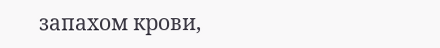запахом крови,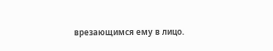врезающимся ему в лицо.